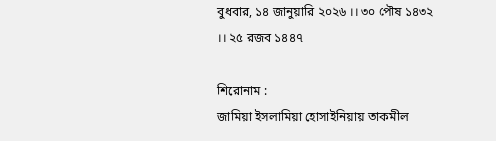বুধবার, ১৪ জানুয়ারি ২০২৬ ।। ৩০ পৌষ ১৪৩২ ।। ২৫ রজব ১৪৪৭

শিরোনাম :
জামিয়া ইসলামিয়া হোসাইনিয়ায় তাকমীল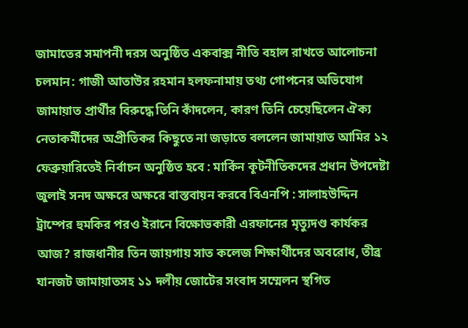জামাতের সমাপনী দরস অনুষ্ঠিত একবাক্স নীতি বহাল রাখতে আলোচনা চলমান: গাজী আতাউর রহমান হলফনামায় তথ্য গোপনের অভিযোগ জামায়াত প্রার্থীর বিরুদ্ধে তিনি কাঁদলেন, কারণ তিনি চেয়েছিলেন ঐক্য নেতাকর্মীদের অপ্রীতিকর কিছুতে না জড়াতে বললেন জামায়াত আমির ১২ ফেব্রুয়ারিতেই নির্বাচন অনুষ্ঠিত হবে : মার্কিন কূটনীতিকদের প্রধান উপদেষ্টা জুলাই সনদ অক্ষরে অক্ষরে বাস্তবায়ন করবে বিএনপি : সালাহউদ্দিন ট্রাম্পের হুমকির পরও ইরানে বিক্ষোভকারী এরফানের মৃত্যুদণ্ড কার্যকর আজ? রাজধানীর তিন জায়গায় সাত কলেজ শিক্ষার্থীদের অবরোধ, তীব্র যানজট জামায়াতসহ ১১ দলীয় জোটের সংবাদ সম্মেলন স্থগিত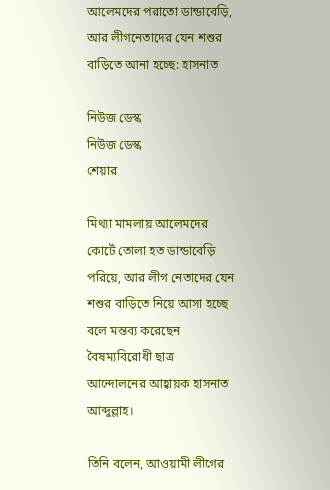আলেমদের পরাতো ডান্ডাবেড়ি, আর লীগনেতাদের যেন শশুর বাড়িতে আনা হচ্ছে: হাসনাত

নিউজ ডেস্ক
নিউজ ডেস্ক
শেয়ার

মিথ্যা মামলায় আলেমদের কোর্টে তোলা হত ডান্ডাবেড়ি পরিয়ে, আর লীগ নেতাদের যেন শশুর বাড়িতে নিয়ে আসা হচ্ছে বলে মন্তব্য করেছেন বৈষম্যবিরোধী ছাত্র আন্দোলনের আহ্বায়ক হাসনাত আব্দুল্লাহ।

তিনি বলেন, আওয়ামী লীগের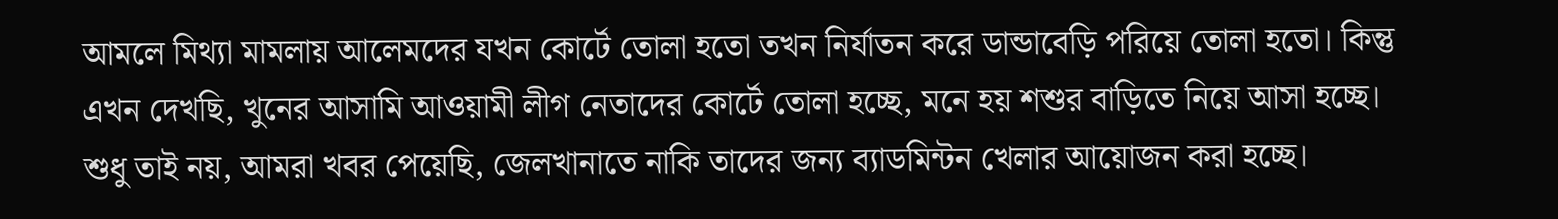আমলে মিথ্যা মামলায় আলেমদের যখন কোর্টে তোলা হতো তখন নির্যাতন করে ডান্ডাবেড়ি পরিয়ে তোলা হতো। কিন্তু এখন দেখছি, খুনের আসামি আওয়ামী লীগ নেতাদের কোর্টে তোলা হচ্ছে, মনে হয় শশুর বাড়িতে নিয়ে আসা হচ্ছে।  শুধু তাই নয়, আমরা খবর পেয়েছি, জেলখানাতে নাকি তাদের জন্য ব্যাডমিন্টন খেলার আয়োজন করা হচ্ছে।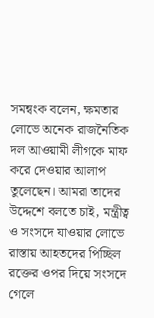সমন্বংক বলেন, ক্ষমতার লোভে অনেক রাজনৈতিক দল আওয়ামী লীগকে মাফ করে দেওয়ার আলাপ তুলেছেন। আমরা তাদের উদ্দেশে বলতে চাই, মন্ত্রীত্ব ও সংসদে যাওয়ার লোভে রাস্তায় আহতদের পিচ্ছিল রক্তের ওপর দিয়ে সংসদে গেলে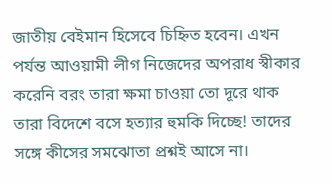জাতীয় বেইমান হিসেবে চিহ্নিত হবেন। এখন পর্যন্ত আওয়ামী লীগ নিজেদের অপরাধ স্বীকার করেনি বরং তারা ক্ষমা চাওয়া তো দূরে থাক তারা বিদেশে বসে হত্যার হুমকি দিচ্ছে! তাদের সঙ্গে কীসের সমঝোতা প্রশ্নই আসে না।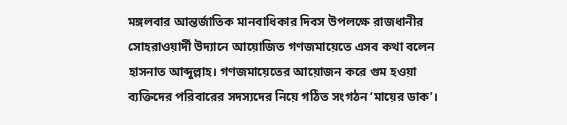মঙ্গলবার আন্তর্জাতিক মানবাধিকার দিবস উপলক্ষে রাজধানীর সোহরাওয়ার্দী উদ্যানে আয়োজিত গণজমায়েতে এসব কথা বলেন হাসনাত আব্দুল্লাহ। গণজমায়েতের আয়োজন করে গুম হওয়া ব্যক্তিদের পরিবারের সদস্যদের নিয়ে গঠিত সংগঠন ‘মায়ের ডাক’।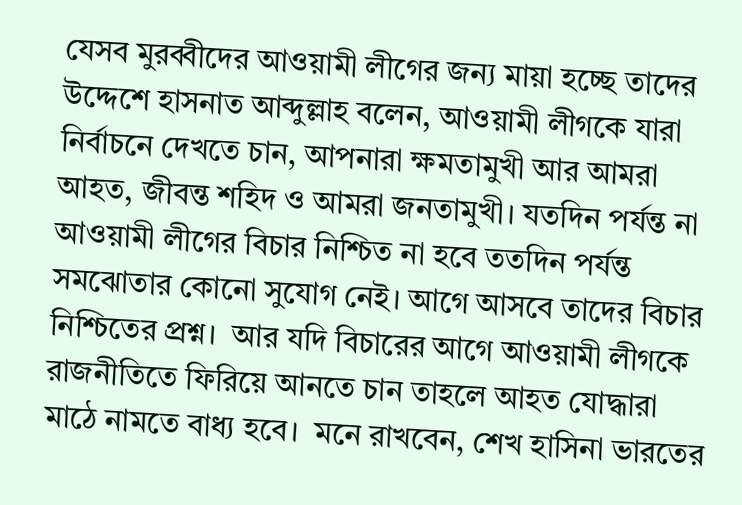যেসব মুরব্বীদের আওয়ামী লীগের জন্য মায়া হচ্ছে তাদের উদ্দেশে হাসনাত আব্দুল্লাহ বলেন, আওয়ামী লীগকে যারা নির্বাচনে দেখতে চান, আপনারা ক্ষমতামুখী আর আমরা আহত, জীবন্ত শহিদ ও আমরা জনতামুখী। যতদিন পর্যন্ত না আওয়ামী লীগের বিচার নিশ্চিত না হবে ততদিন পর্যন্ত সমঝোতার কোনো সুযোগ নেই। আগে আসবে তাদের বিচার নিশ্চিতের প্রশ্ন।  আর যদি বিচারের আগে আওয়ামী লীগকে রাজনীতিতে ফিরিয়ে আনতে চান তাহলে আহত যোদ্ধারা মাঠে নামতে বাধ্য হবে।  মনে রাখবেন, শেখ হাসিনা ভারতের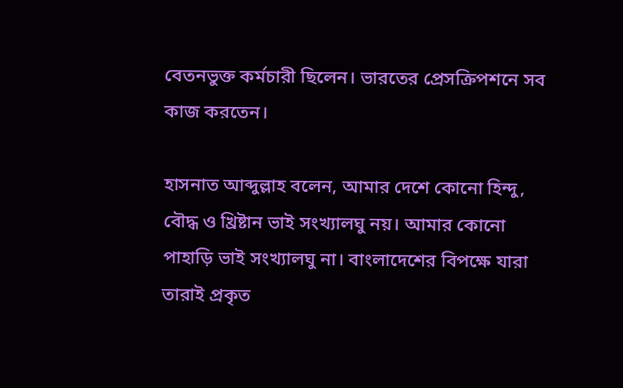বেতনভুক্ত কর্মচারী ছিলেন। ভারতের প্রেসক্রিপশনে সব কাজ করতেন।

হাসনাত আব্দুল্লাহ বলেন, আমার দেশে কোনো হিন্দু, বৌদ্ধ ও খ্রিষ্টান ভাই সংখ্যালঘু নয়। আমার কোনো পাহাড়ি ভাই সংখ্যালঘু না। বাংলাদেশের বিপক্ষে যারা তারাই প্রকৃত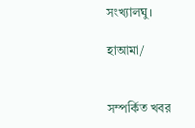সংখ্যালঘু।

হাআমা/


সম্পর্কিত খবর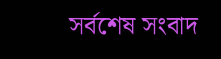সর্বশেষ সংবাদ